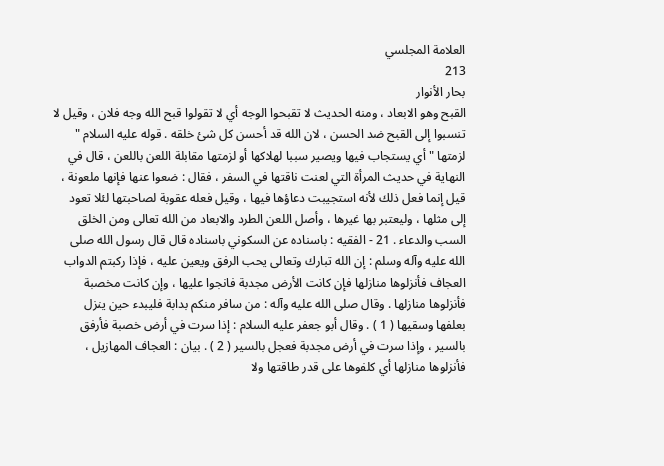العلامة المجلسي
213
بحار الأنوار
القبح وهو الابعاد ، ومنه الحديث لا تقبحوا الوجه أي لا تقولوا قبح الله وجه فلان ، وقيل لا تنسبوا إلى القبح ضد الحسن ، لان الله قد أحسن كل شئ خلقه . قوله عليه السلام " لزمتها " أي يستجاب فيها ويصير سببا لهلاكها أو لزمتها مقابلة اللعن باللعن ، قال في النهاية في حديث المرأة التي لعنت ناقتها في السفر ، فقال : ضعوا عنها فإنها ملعونة ، قيل إنما فعل ذلك لأنه استجيبت دعاؤها فيها ، وقيل فعله عقوبة لصاحبتها لئلا تعود إلى مثلها ، وليعتبر بها غيرها ، وأصل اللعن الطرد والابعاد من الله تعالى ومن الخلق السب والدعاء . 21 - الفقيه : باسناده عن السكوني باسناده قال قال رسول الله صلى الله عليه وآله وسلم : إن الله تبارك وتعالى يحب الرفق ويعين عليه ، فإذا ركبتم الدواب العجاف فأنزلوها منازلها فإن كانت الأرض مجدبة فانجوا عليها ، وإن كانت مخصبة فأنزلوها منازلها . وقال صلى الله عليه وآله : من سافر منكم بدابة فليبدء حين ينزل بعلفها وسقيها ( 1 ) . وقال أبو جعفر عليه السلام : إذا سرت في أرض خصبة فأرفق بالسير ، وإذا سرت في أرض مجدبة فعجل بالسير ( 2 ) . بيان : العجاف المهازيل ، فأنزلوها منازلها أي كلفوها على قدر طاقتها ولا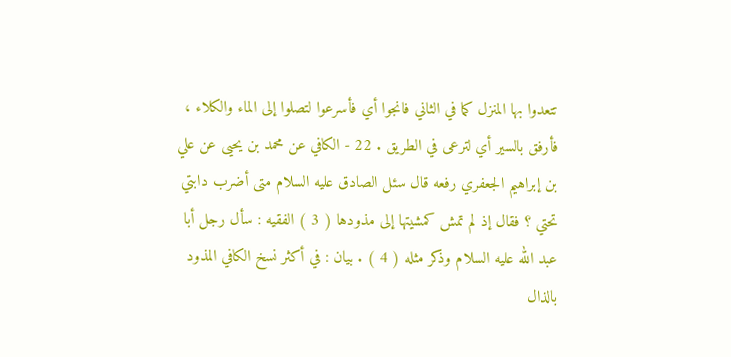تتعدوا بها المنزل كما في الثاني فانجوا أي فأسرعوا لتصلوا إلى الماء والكلاء ، فأرفق بالسير أي لترعى في الطريق . 22 - الكافي عن محمد بن يحيى عن علي بن إبراهيم الجعفري رفعه قال سئل الصادق عليه السلام متى أضرب دابتي تحتي ؟ فقال إذ لم تمش كمشيتها إلى مذودها ( 3 ) الفقيه : سأل رجل أبا عبد الله عليه السلام وذكر مثله ( 4 ) . بيان : في أكثر نسخ الكافي المذود بالذال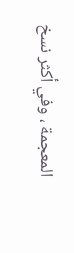المعجمة ، وفي أكثر نسخ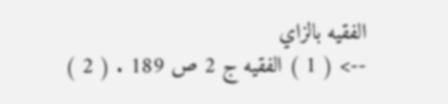الفقيه بالزاي
--> ( 1 ) الفقيه ج 2 ص 189 . ( 2 )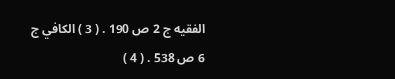الفقيه ج 2 ص 190 . ( 3 ) الكافي ج 6 ص 538 . ( 4 )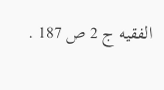الفقيه ج 2 ص 187 .